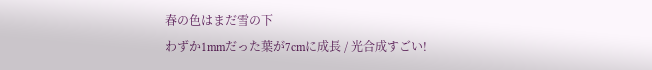春の色はまだ雪の下
わずか1mmだった葉が7cmに成長 / 光合成すごい!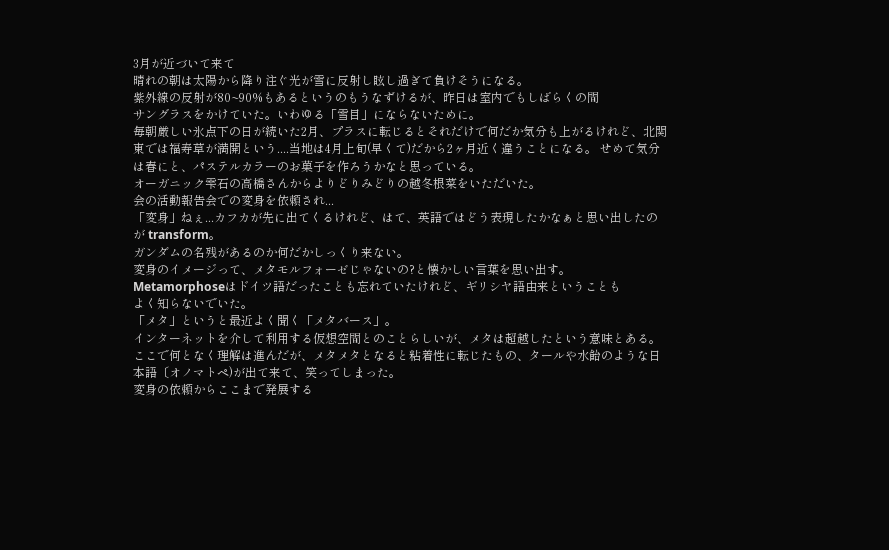3月が近づいて来て
晴れの朝は太陽から降り注ぐ光が雪に反射し眩し過ぎて負けそうになる。
紫外線の反射が80~90%もあるというのもうなずけるが、昨日は室内でもしばらくの間
サングラスをかけていた。いわゆる「雪目」にならないために。
毎朝厳しい氷点下の日が続いた2月、プラスに転じるとそれだけで何だか気分も上がるけれど、北関東では福寿草が満開という....当地は4月上旬(早くて)だから2ヶ月近く違うことになる。 せめて気分は春にと、パステルカラーのお菓子を作ろうかなと思っている。
オーガニック雫石の高橋さんからよりどりみどりの越冬根菜をいただいた。
会の活動報告会での変身を依頼され...
「変身」ねぇ...カフカが先に出てくるけれど、はて、英語ではどう表現したかなぁと思い出したのが transform。
ガンダムの名残があるのか何だかしっくり来ない。
変身のイメージって、メタモルフォーゼじゃないの?と懐かしい言葉を思い出す。
Metamorphoseはドイツ語だったことも忘れていたけれど、ギリシヤ語由来ということも
よく知らないでいた。
「メタ」というと最近よく聞く「メタバース」。
インターネットを介して利用する仮想空間とのことらしいが、メタは超越したという意味とある。ここで何となく理解は進んだが、メタメタとなると粘着性に転じたもの、タールや水飴のような日本語〔オノマトペ)が出て来て、笑ってしまった。
変身の依頼からここまで発展する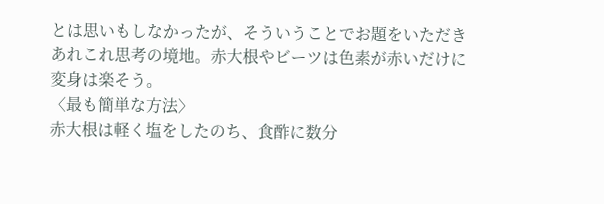とは思いもしなかったが、そういうことでお題をいただきあれこれ思考の境地。赤大根やビーツは色素が赤いだけに変身は楽そう。
〈最も簡単な方法〉
赤大根は軽く塩をしたのち、食酢に数分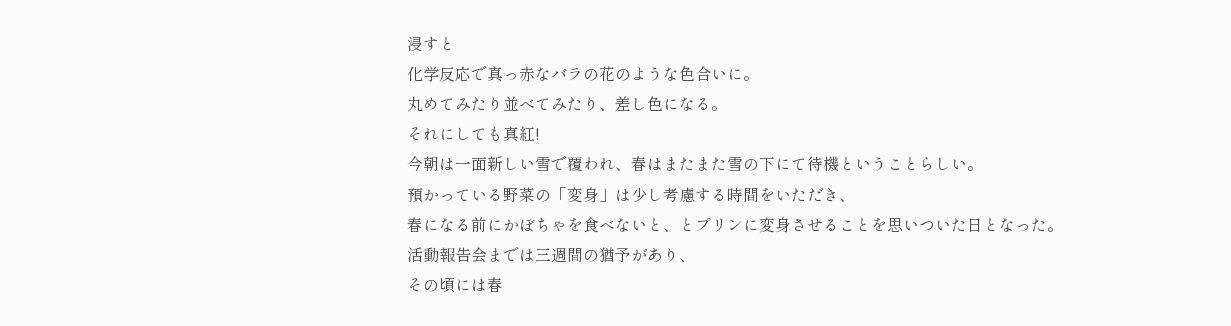浸すと
化学反応で真っ赤なバラの花のような色合いに。
丸めてみたり並べてみたり、差し色になる。
それにしても真紅!
今朝は一面新しい雪で覆われ、春はまたまた雪の下にて待機ということらしい。
預かっている野菜の「変身」は少し考慮する時間をいただき、
春になる前にかぼちゃを食べないと、とプリンに変身させることを思いついた日となった。
活動報告会までは三週間の猶予があり、
その頃には春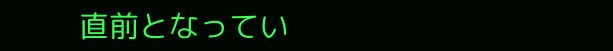直前となってい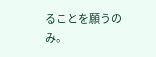ることを願うのみ。